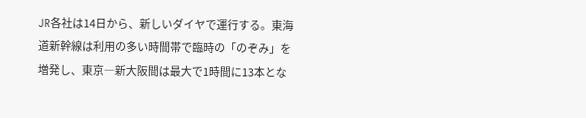JR各社は14日から、新しいダイヤで運行する。東海道新幹線は利用の多い時間帯で臨時の「のぞみ」を増発し、東京―新大阪間は最大で1時間に13本とな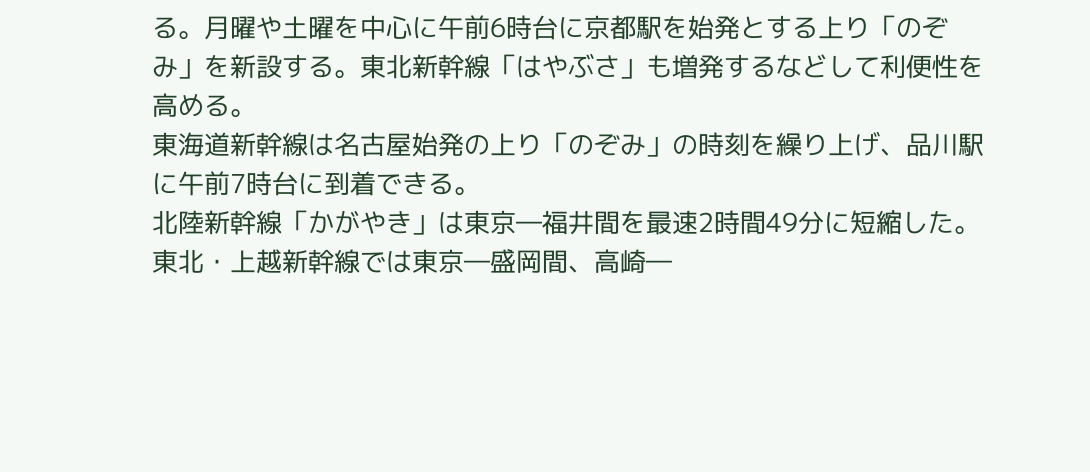る。月曜や土曜を中心に午前6時台に京都駅を始発とする上り「のぞみ」を新設する。東北新幹線「はやぶさ」も増発するなどして利便性を高める。
東海道新幹線は名古屋始発の上り「のぞみ」の時刻を繰り上げ、品川駅に午前7時台に到着できる。
北陸新幹線「かがやき」は東京―福井間を最速2時間49分に短縮した。
東北・上越新幹線では東京―盛岡間、高崎―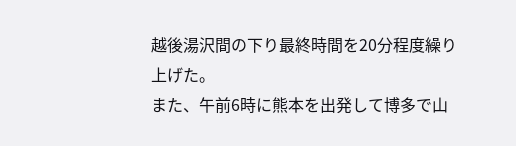越後湯沢間の下り最終時間を20分程度繰り上げた。
また、午前6時に熊本を出発して博多で山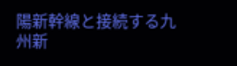陽新幹線と接続する九州新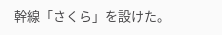幹線「さくら」を設けた。